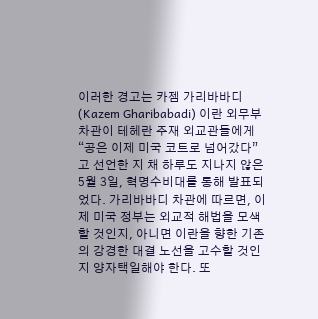이러한 경고는 카젬 가리바바디(Kazem Gharibabadi) 이란 외무부 차관이 테헤란 주재 외교관들에게 “공은 이제 미국 코트로 넘어갔다”고 선언한 지 채 하루도 지나지 않은 5월 3일, 혁명수비대를 통해 발표되었다. 가리바바디 차관에 따르면, 이제 미국 정부는 외교적 해법을 모색할 것인지, 아니면 이란을 향한 기존의 강경한 대결 노선을 고수할 것인지 양자택일해야 한다. 또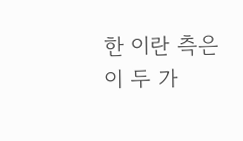한 이란 측은 이 두 가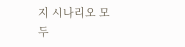지 시나리오 모두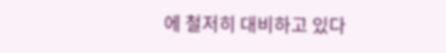에 철저히 대비하고 있다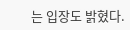는 입장도 밝혔다.